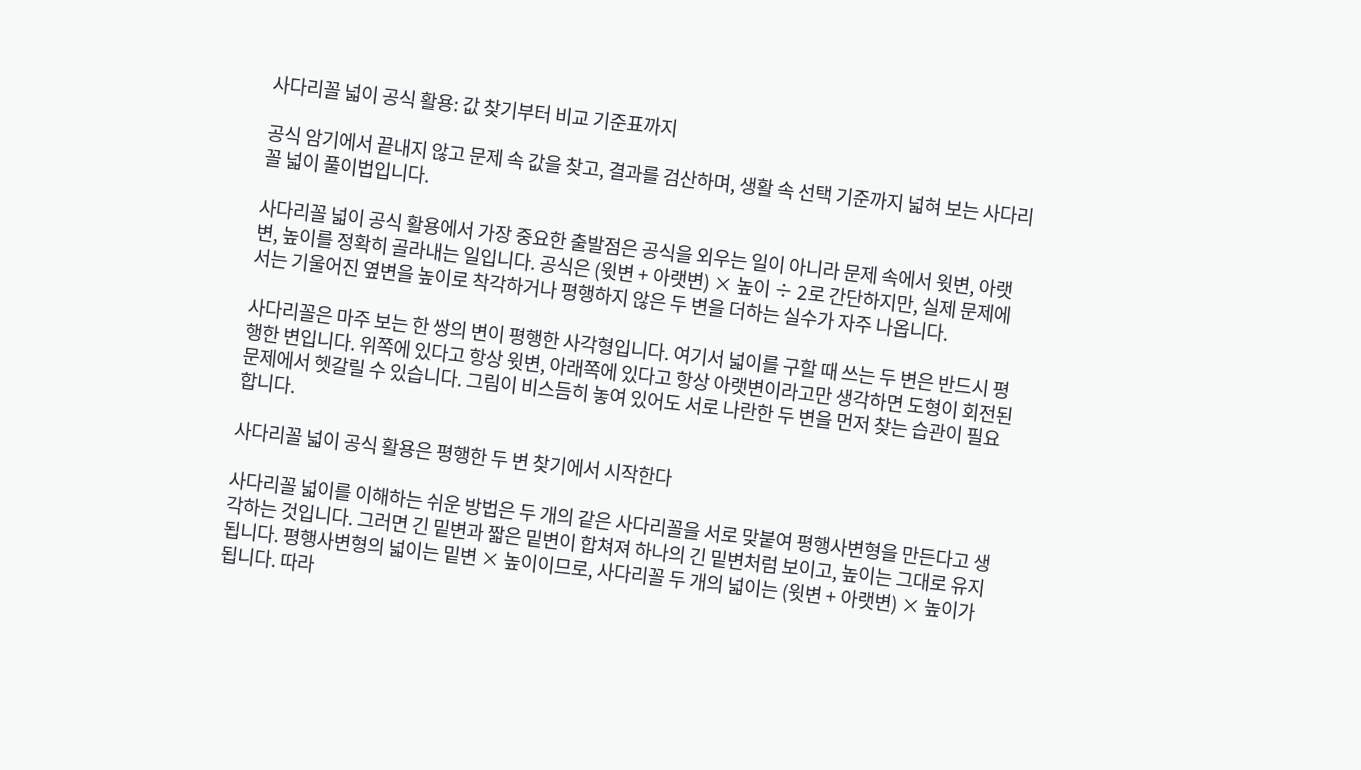사다리꼴 넓이 공식 활용: 값 찾기부터 비교 기준표까지

공식 암기에서 끝내지 않고 문제 속 값을 찾고, 결과를 검산하며, 생활 속 선택 기준까지 넓혀 보는 사다리꼴 넓이 풀이법입니다.

사다리꼴 넓이 공식 활용에서 가장 중요한 출발점은 공식을 외우는 일이 아니라 문제 속에서 윗변, 아랫변, 높이를 정확히 골라내는 일입니다. 공식은 (윗변 + 아랫변) × 높이 ÷ 2로 간단하지만, 실제 문제에서는 기울어진 옆변을 높이로 착각하거나 평행하지 않은 두 변을 더하는 실수가 자주 나옵니다.

사다리꼴은 마주 보는 한 쌍의 변이 평행한 사각형입니다. 여기서 넓이를 구할 때 쓰는 두 변은 반드시 평행한 변입니다. 위쪽에 있다고 항상 윗변, 아래쪽에 있다고 항상 아랫변이라고만 생각하면 도형이 회전된 문제에서 헷갈릴 수 있습니다. 그림이 비스듬히 놓여 있어도 서로 나란한 두 변을 먼저 찾는 습관이 필요합니다.

사다리꼴 넓이 공식 활용은 평행한 두 변 찾기에서 시작한다

사다리꼴 넓이를 이해하는 쉬운 방법은 두 개의 같은 사다리꼴을 서로 맞붙여 평행사변형을 만든다고 생각하는 것입니다. 그러면 긴 밑변과 짧은 밑변이 합쳐져 하나의 긴 밑변처럼 보이고, 높이는 그대로 유지됩니다. 평행사변형의 넓이는 밑변 × 높이이므로, 사다리꼴 두 개의 넓이는 (윗변 + 아랫변) × 높이가 됩니다. 따라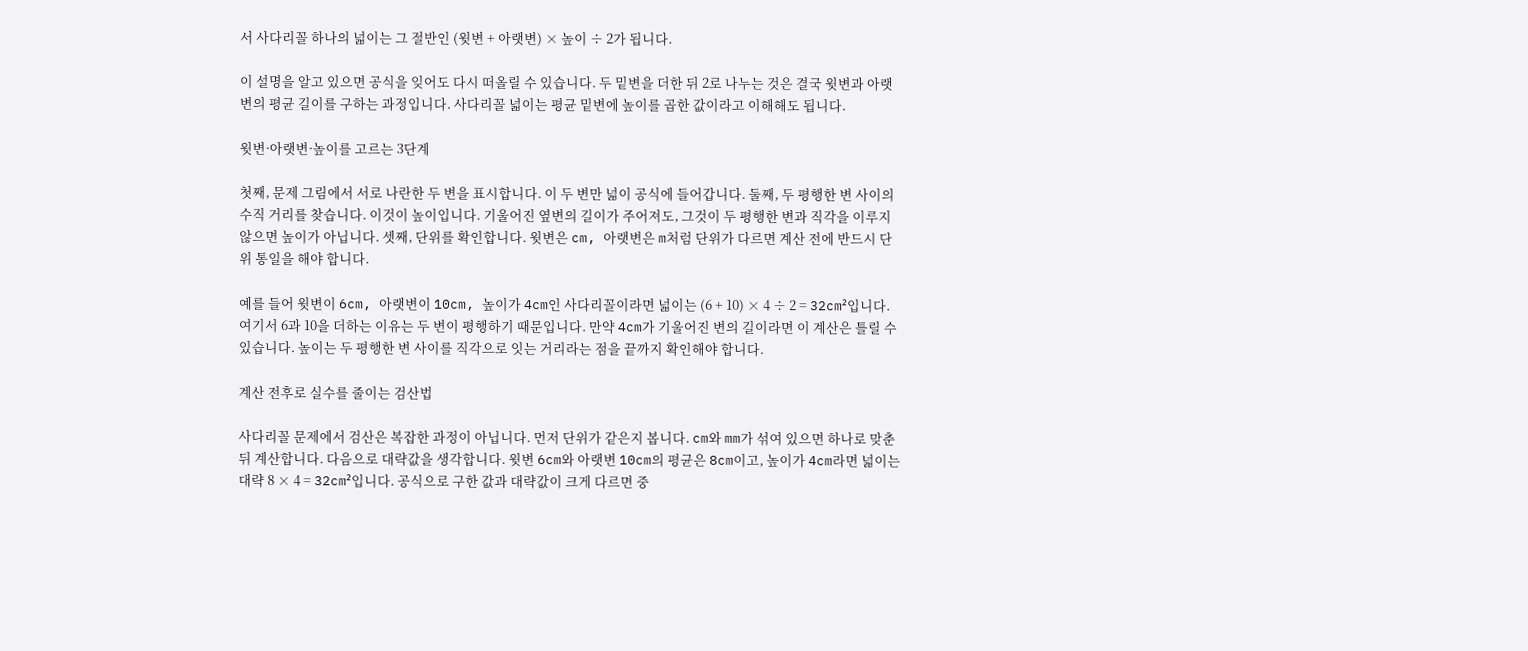서 사다리꼴 하나의 넓이는 그 절반인 (윗변 + 아랫변) × 높이 ÷ 2가 됩니다.

이 설명을 알고 있으면 공식을 잊어도 다시 떠올릴 수 있습니다. 두 밑변을 더한 뒤 2로 나누는 것은 결국 윗변과 아랫변의 평균 길이를 구하는 과정입니다. 사다리꼴 넓이는 평균 밑변에 높이를 곱한 값이라고 이해해도 됩니다.

윗변·아랫변·높이를 고르는 3단계

첫째, 문제 그림에서 서로 나란한 두 변을 표시합니다. 이 두 변만 넓이 공식에 들어갑니다. 둘째, 두 평행한 변 사이의 수직 거리를 찾습니다. 이것이 높이입니다. 기울어진 옆변의 길이가 주어져도, 그것이 두 평행한 변과 직각을 이루지 않으면 높이가 아닙니다. 셋째, 단위를 확인합니다. 윗변은 cm, 아랫변은 m처럼 단위가 다르면 계산 전에 반드시 단위 통일을 해야 합니다.

예를 들어 윗변이 6cm, 아랫변이 10cm, 높이가 4cm인 사다리꼴이라면 넓이는 (6 + 10) × 4 ÷ 2 = 32cm²입니다. 여기서 6과 10을 더하는 이유는 두 변이 평행하기 때문입니다. 만약 4cm가 기울어진 변의 길이라면 이 계산은 틀릴 수 있습니다. 높이는 두 평행한 변 사이를 직각으로 잇는 거리라는 점을 끝까지 확인해야 합니다.

계산 전후로 실수를 줄이는 검산법

사다리꼴 문제에서 검산은 복잡한 과정이 아닙니다. 먼저 단위가 같은지 봅니다. cm와 mm가 섞여 있으면 하나로 맞춘 뒤 계산합니다. 다음으로 대략값을 생각합니다. 윗변 6cm와 아랫변 10cm의 평균은 8cm이고, 높이가 4cm라면 넓이는 대략 8 × 4 = 32cm²입니다. 공식으로 구한 값과 대략값이 크게 다르면 중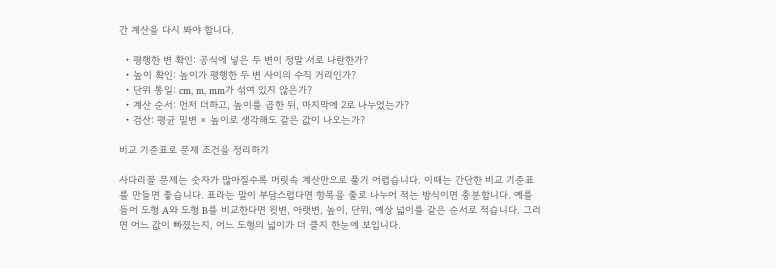간 계산을 다시 봐야 합니다.

  • 평행한 변 확인: 공식에 넣은 두 변이 정말 서로 나란한가?
  • 높이 확인: 높이가 평행한 두 변 사이의 수직 거리인가?
  • 단위 통일: cm, m, mm가 섞여 있지 않은가?
  • 계산 순서: 먼저 더하고, 높이를 곱한 뒤, 마지막에 2로 나누었는가?
  • 검산: 평균 밑변 × 높이로 생각해도 같은 값이 나오는가?

비교 기준표로 문제 조건을 정리하기

사다리꼴 문제는 숫자가 많아질수록 머릿속 계산만으로 풀기 어렵습니다. 이때는 간단한 비교 기준표를 만들면 좋습니다. 표라는 말이 부담스럽다면 항목을 줄로 나누어 적는 방식이면 충분합니다. 예를 들어 도형 A와 도형 B를 비교한다면 윗변, 아랫변, 높이, 단위, 예상 넓이를 같은 순서로 적습니다. 그러면 어느 값이 빠졌는지, 어느 도형의 넓이가 더 클지 한눈에 보입니다.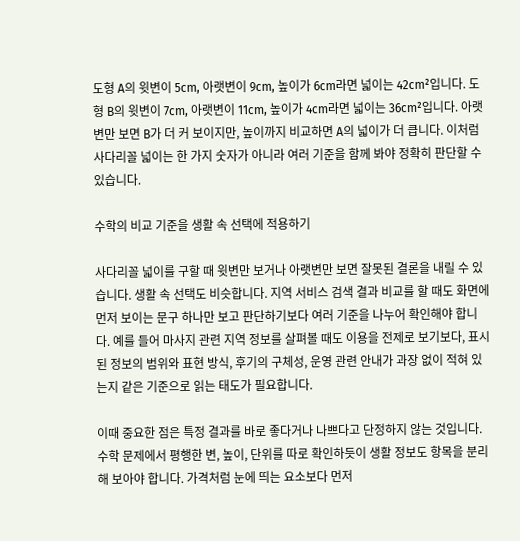도형 A의 윗변이 5cm, 아랫변이 9cm, 높이가 6cm라면 넓이는 42cm²입니다. 도형 B의 윗변이 7cm, 아랫변이 11cm, 높이가 4cm라면 넓이는 36cm²입니다. 아랫변만 보면 B가 더 커 보이지만, 높이까지 비교하면 A의 넓이가 더 큽니다. 이처럼 사다리꼴 넓이는 한 가지 숫자가 아니라 여러 기준을 함께 봐야 정확히 판단할 수 있습니다.

수학의 비교 기준을 생활 속 선택에 적용하기

사다리꼴 넓이를 구할 때 윗변만 보거나 아랫변만 보면 잘못된 결론을 내릴 수 있습니다. 생활 속 선택도 비슷합니다. 지역 서비스 검색 결과 비교를 할 때도 화면에 먼저 보이는 문구 하나만 보고 판단하기보다 여러 기준을 나누어 확인해야 합니다. 예를 들어 마사지 관련 지역 정보를 살펴볼 때도 이용을 전제로 보기보다, 표시된 정보의 범위와 표현 방식, 후기의 구체성, 운영 관련 안내가 과장 없이 적혀 있는지 같은 기준으로 읽는 태도가 필요합니다.

이때 중요한 점은 특정 결과를 바로 좋다거나 나쁘다고 단정하지 않는 것입니다. 수학 문제에서 평행한 변, 높이, 단위를 따로 확인하듯이 생활 정보도 항목을 분리해 보아야 합니다. 가격처럼 눈에 띄는 요소보다 먼저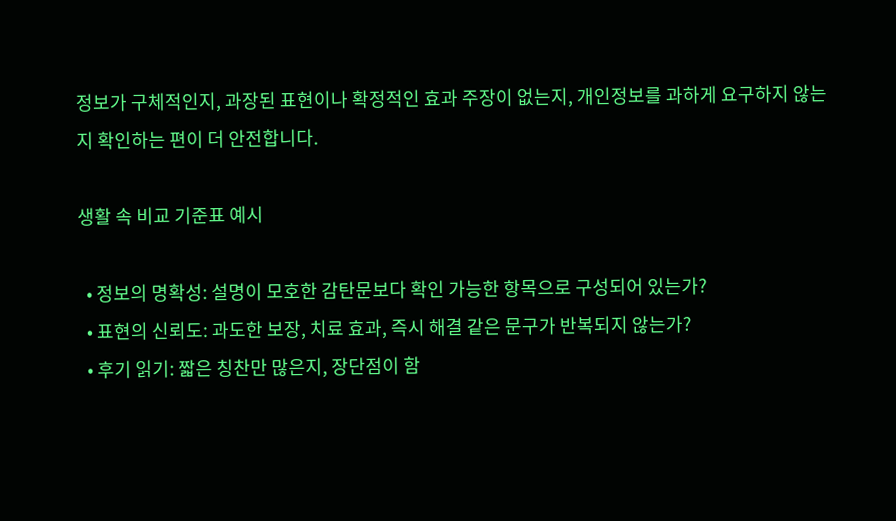정보가 구체적인지, 과장된 표현이나 확정적인 효과 주장이 없는지, 개인정보를 과하게 요구하지 않는지 확인하는 편이 더 안전합니다.

생활 속 비교 기준표 예시

  • 정보의 명확성: 설명이 모호한 감탄문보다 확인 가능한 항목으로 구성되어 있는가?
  • 표현의 신뢰도: 과도한 보장, 치료 효과, 즉시 해결 같은 문구가 반복되지 않는가?
  • 후기 읽기: 짧은 칭찬만 많은지, 장단점이 함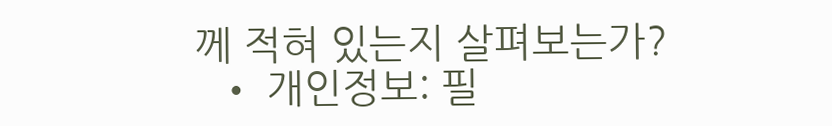께 적혀 있는지 살펴보는가?
  • 개인정보: 필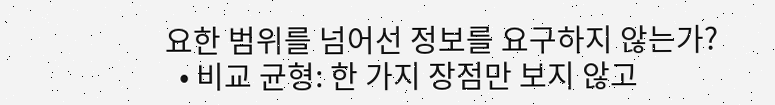요한 범위를 넘어선 정보를 요구하지 않는가?
  • 비교 균형: 한 가지 장점만 보지 않고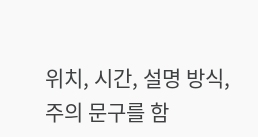위치, 시간, 설명 방식, 주의 문구를 함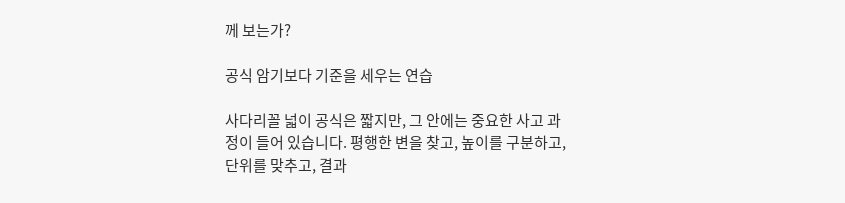께 보는가?

공식 암기보다 기준을 세우는 연습

사다리꼴 넓이 공식은 짧지만, 그 안에는 중요한 사고 과정이 들어 있습니다. 평행한 변을 찾고, 높이를 구분하고, 단위를 맞추고, 결과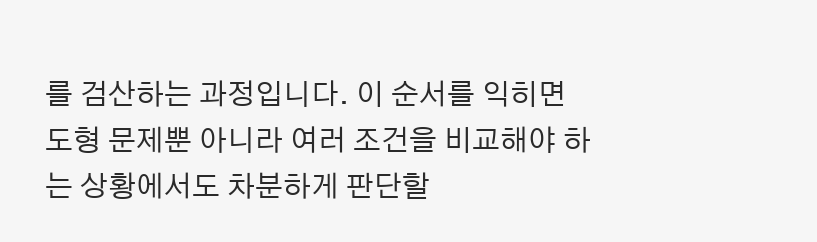를 검산하는 과정입니다. 이 순서를 익히면 도형 문제뿐 아니라 여러 조건을 비교해야 하는 상황에서도 차분하게 판단할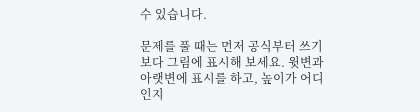수 있습니다.

문제를 풀 때는 먼저 공식부터 쓰기보다 그림에 표시해 보세요. 윗변과 아랫변에 표시를 하고, 높이가 어디인지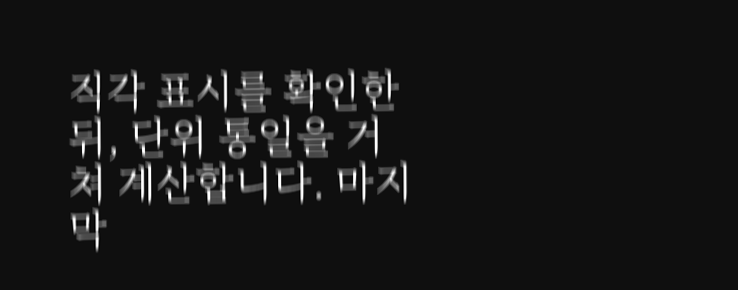직각 표시를 확인한 뒤, 단위 통일을 거쳐 계산합니다. 마지막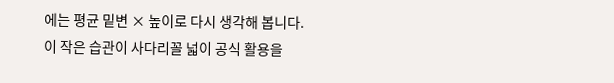에는 평균 밑변 × 높이로 다시 생각해 봅니다. 이 작은 습관이 사다리꼴 넓이 공식 활용을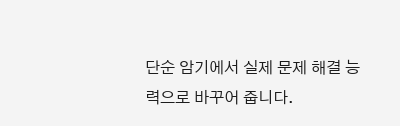단순 암기에서 실제 문제 해결 능력으로 바꾸어 줍니다.